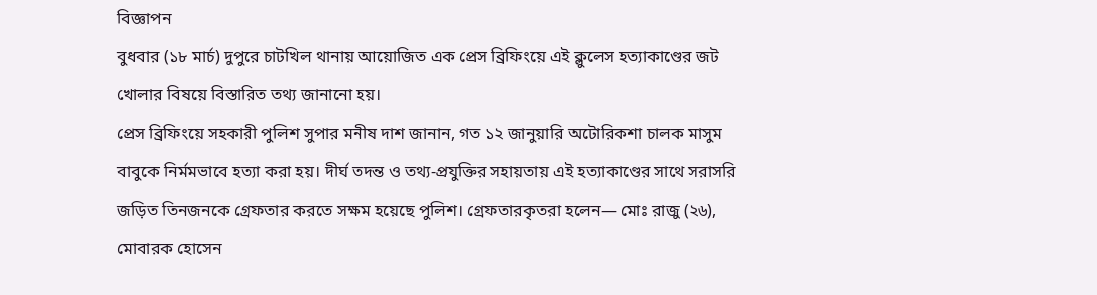বিজ্ঞাপন
বুধবার (১৮ মার্চ) দুপুরে চাটখিল থানায় আয়োজিত এক প্রেস ব্রিফিংয়ে এই ক্লুলেস হত্যাকাণ্ডের জট খোলার বিষয়ে বিস্তারিত তথ্য জানানো হয়।
প্রেস ব্রিফিংয়ে সহকারী পুলিশ সুপার মনীষ দাশ জানান, গত ১২ জানুয়ারি অটোরিকশা চালক মাসুম বাবুকে নির্মমভাবে হত্যা করা হয়। দীর্ঘ তদন্ত ও তথ্য-প্রযুক্তির সহায়তায় এই হত্যাকাণ্ডের সাথে সরাসরি জড়িত তিনজনকে গ্রেফতার করতে সক্ষম হয়েছে পুলিশ। গ্রেফতারকৃতরা হলেন— মোঃ রাজু (২৬), মোবারক হোসেন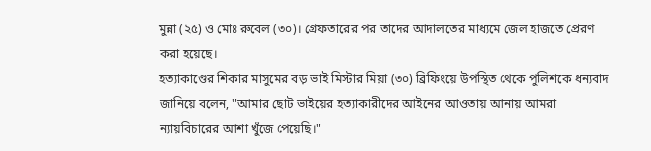মুন্না (২৫) ও মোঃ রুবেল (৩০)। গ্রেফতারের পর তাদের আদালতের মাধ্যমে জেল হাজতে প্রেরণ করা হয়েছে।
হত্যাকাণ্ডের শিকার মাসুমের বড় ভাই মিস্টার মিয়া (৩০) ব্রিফিংয়ে উপস্থিত থেকে পুলিশকে ধন্যবাদ জানিয়ে বলেন, "আমার ছোট ভাইয়ের হত্যাকারীদের আইনের আওতায় আনায় আমরা ন্যায়বিচারের আশা খুঁজে পেয়েছি।"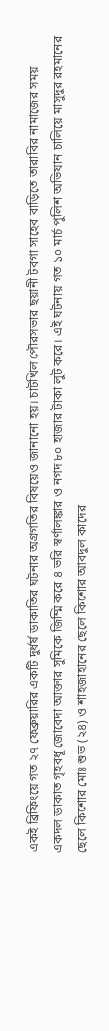একই ব্রিফিংয়ে গত ২৭ ফেব্রুয়ারির একটি দুর্ধর্ষ ডাকাতির ঘটনার অগ্রগতির বিষয়েও জানানো হয়। চাটখিল পৌরসভার ছয়ানী টবগা সাহেব বাড়িতে তারাবির নামাজের সময় একদল ডাকাত গৃহবধূ জোবেদা আক্তার সুমিকে জিম্মি করে ৪ ভরি স্বর্ণালঙ্কার ও নগদ ৮০ হাজার টাকা লুট করে। এই ঘটনায় গত ১০ মার্চ পুলিশ অভিযান চালিয়ে মাসুদুর রহমানের ছেলে কিশোর মোঃ শুভ (২৪) ও শাহজাহানের ছেলে কিশোর আবদুল কাদের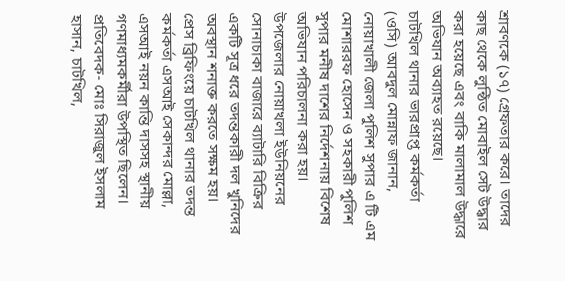শ্রাবণকে (১৭) গ্রেফতার করে। তাদের কাছ থেকে লুন্ঠিত মোবাইল সেট উদ্ধার করা হয়েছে এবং বাকি মালামাল উদ্ধারে অভিযান অব্যাহত রয়েছে।
চাটখিল থানার ভারপ্রাপ্ত কর্মকর্তা (ওসি) আবদুল মোন্নাফ জানান, নোয়াখালী জেলা পুলিশ সুপার এ টি এম মোশাররফ হোসেন ও সহকারী পুলিশ সুপার মনীষ দাশের নির্দেশনায় বিশেষ অভিযান পরিচালনা করা হয়। উপজেলার নোয়াখলা ইউনিয়নের সোনাচাকা বাজারে ব্যাটারি বিক্রির একটি সূত্র ধরে তদন্তকারী দল খুনিদের অবস্থান শনাক্ত করতে সক্ষম হয়।
প্রেস ব্রিফিংয়ে চাটখিল থানার তদন্ত কর্মকর্তা এসআই সেকান্দর মোল্লা, এসআই নয়ন কান্তি দাসসহ স্থানীয় গণমাধ্যমকর্মীরা উপস্থিত ছিলেন।
প্রতিবেদক- মোঃ সিরাজুল ইসলাম হাসান, চাটখিল,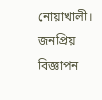নোয়াখালী।
জনপ্রিয়
বিজ্ঞাপন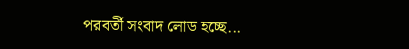পরবর্তী সংবাদ লোড হচ্ছে...